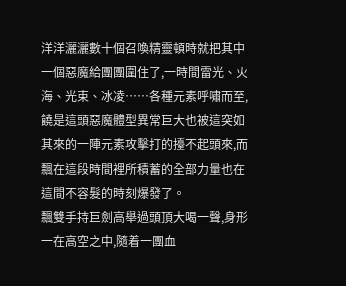洋洋灑灑數十個召喚精靈頓時就把其中一個惡魔給團團圍住了,一時間雷光、火海、光束、冰凌……各種元素呼嘯而至,饒是這頭惡魔體型異常巨大也被這突如其來的一陣元素攻擊打的擡不起頭來,而飄在這段時間裡所積蓄的全部力量也在這間不容髮的時刻爆發了。
飄雙手持巨劍高舉過頭頂大喝一聲,身形一在高空之中,隨着一團血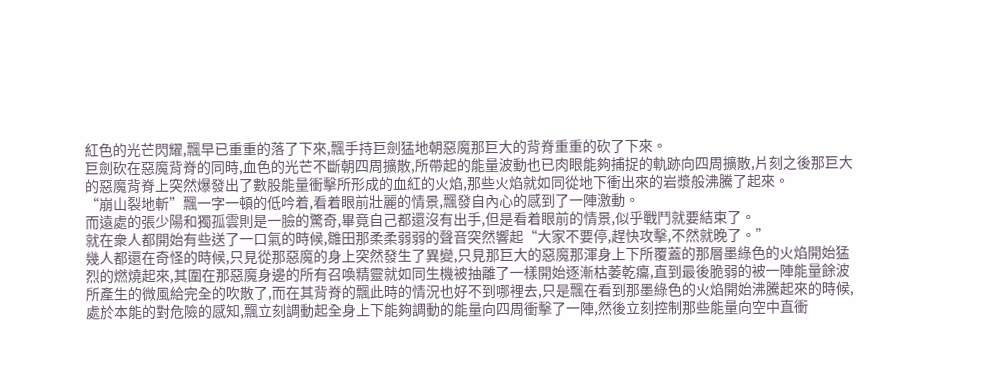紅色的光芒閃耀,飄早已重重的落了下來,飄手持巨劍猛地朝惡魔那巨大的背脊重重的砍了下來。
巨劍砍在惡魔背脊的同時,血色的光芒不斷朝四周擴散,所帶起的能量波動也已肉眼能夠捕捉的軌跡向四周擴散,片刻之後那巨大的惡魔背脊上突然爆發出了數股能量衝擊所形成的血紅的火焰,那些火焰就如同從地下衝出來的岩漿般沸騰了起來。
“崩山裂地斬”飄一字一頓的低吟着,看着眼前壯麗的情景,飄發自內心的感到了一陣激動。
而遠處的張少陽和獨孤雲則是一臉的驚奇,畢竟自己都還沒有出手,但是看着眼前的情景,似乎戰鬥就要結束了。
就在衆人都開始有些送了一口氣的時候,雛田那柔柔弱弱的聲音突然響起“大家不要停,趕快攻擊,不然就晚了。”
幾人都還在奇怪的時候,只見從那惡魔的身上突然發生了異變,只見那巨大的惡魔那渾身上下所覆蓋的那層墨綠色的火焰開始猛烈的燃燒起來,其圍在那惡魔身邊的所有召喚精靈就如同生機被抽離了一樣開始逐漸枯萎乾癟,直到最後脆弱的被一陣能量餘波所產生的微風給完全的吹散了,而在其背脊的飄此時的情況也好不到哪裡去,只是飄在看到那墨綠色的火焰開始沸騰起來的時候,處於本能的對危險的感知,飄立刻調動起全身上下能夠調動的能量向四周衝擊了一陣,然後立刻控制那些能量向空中直衝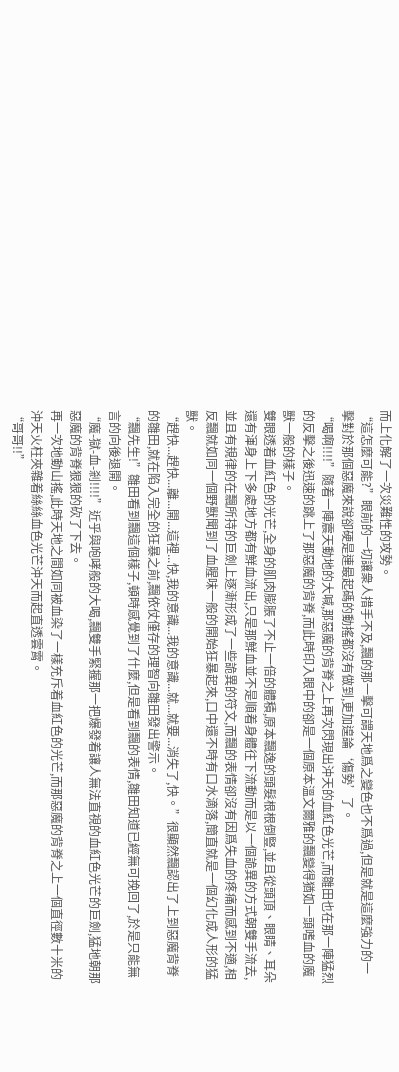而上化解了一次災難性的攻勢。
“這怎麼可能?”眼前的一切讓衆人措手不及,飄的那一擊可謂天地爲之變色也不爲過,但是就是這麼強力的一擊對於那個惡魔來說卻硬是連最起碼的動搖都沒有做到,更加遑論‘傷勢’了。
“喝啊!!!!”隨着一陣震天動地的大喊,那惡魔的背脊之上再次閃現出沖天的血紅色光芒,而雛田也在那一陣猛烈的反擊之後迅速的跳上了那惡魔的背脊,而此時印入眼中的卻是一個原本溫文爾雅的飄變得猶如一頭嗜血的魔獸一般的樣子。
雙眼透着血紅色的光芒,全身的肌肉膨脹了不止一倍的體積,原本飄逸的頭髮根根倒豎,並且從頭頂、眼睛、耳朵還有渾身上下多處地方都有鮮血流出,只是那鮮血並不是順着身體往下流動而是以一個詭異的方式朝雙手流去,並且有規律的在飄所持的巨劍上逐漸形成了一些詭異的符文,而飄的表情卻沒有因爲失血的疼痛而感到不適,相反飄就如同一個野獸聞到了血腥味一般的開始狂暴起來,口中還不時有口水滴落,簡直就是一個幻化成人形的猛獸。
“趕快...趕快...離...開...這裡...快,我的意識...我的意識...就...就要...消失了,快。”很顯然飄認出了上到惡魔背脊的雛田,就在陷入完全的狂暴之前,飄依仗僅存的理智向雛田發出警示。
“飄先生!”雛田看到飄這個樣子,頓時感覺到了什麼,但是看到飄的表情,雛田知道已經無可挽回了,於是只能無言的向後退開。
“魔-獄-血-剎!!!!”近乎與咆哮般的大喝,飄雙手緊握那一把爆發着讓人無法直視的血紅色光芒的巨劍,猛地朝那惡魔的背脊狠狠的砍了下去。
再一次地動山搖,此時天地之間如同被血染了一樣充斥着血紅色的光芒,而那惡魔的背脊之上一個直徑數十米的沖天火柱夾雜着絲絲血色光芒沖天而起直透雲霄。
“哥哥!!”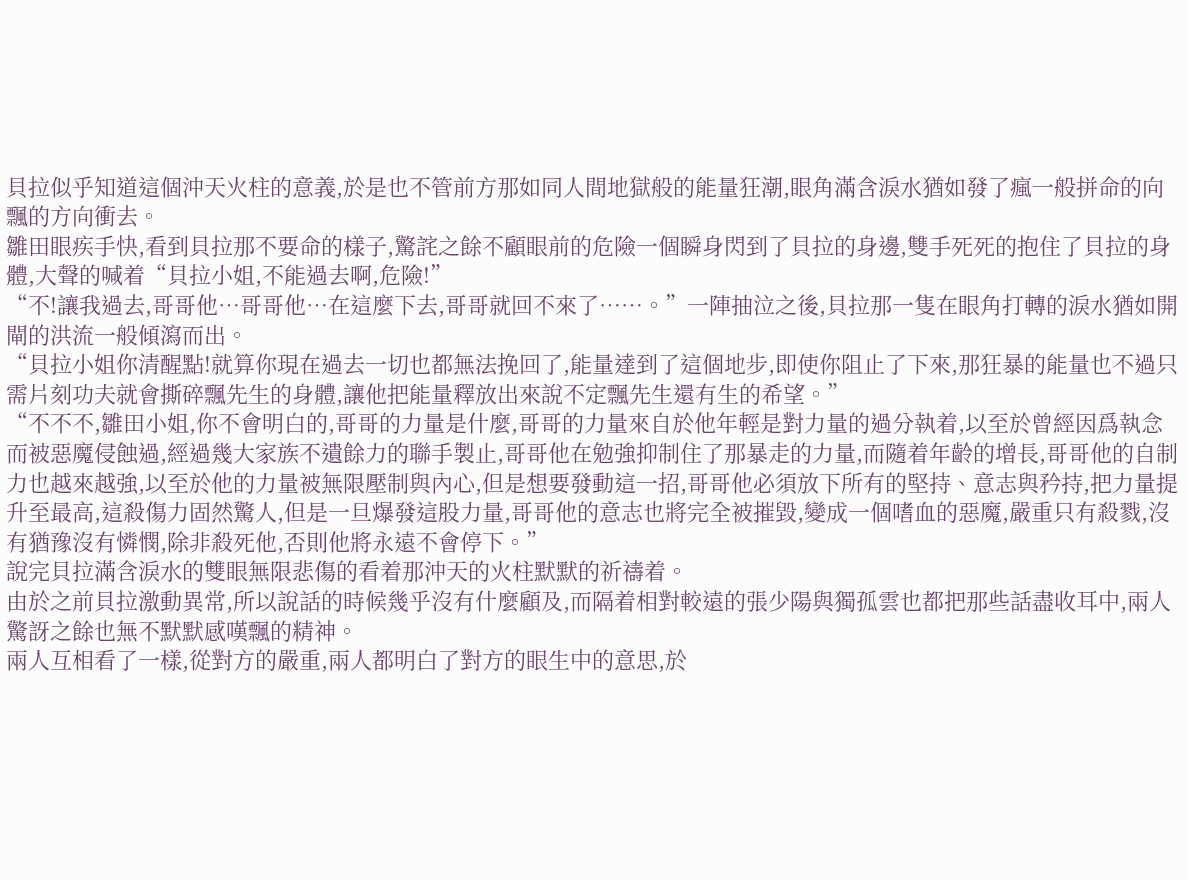貝拉似乎知道這個沖天火柱的意義,於是也不管前方那如同人間地獄般的能量狂潮,眼角滿含淚水猶如發了瘋一般拼命的向飄的方向衝去。
雛田眼疾手快,看到貝拉那不要命的樣子,驚詫之餘不顧眼前的危險一個瞬身閃到了貝拉的身邊,雙手死死的抱住了貝拉的身體,大聲的喊着“貝拉小姐,不能過去啊,危險!”
“不!讓我過去,哥哥他…哥哥他…在這麼下去,哥哥就回不來了……。”一陣抽泣之後,貝拉那一隻在眼角打轉的淚水猶如開閘的洪流一般傾瀉而出。
“貝拉小姐你清醒點!就算你現在過去一切也都無法挽回了,能量達到了這個地步,即使你阻止了下來,那狂暴的能量也不過只需片刻功夫就會撕碎飄先生的身體,讓他把能量釋放出來說不定飄先生還有生的希望。”
“不不不,雛田小姐,你不會明白的,哥哥的力量是什麼,哥哥的力量來自於他年輕是對力量的過分執着,以至於曾經因爲執念而被惡魔侵蝕過,經過幾大家族不遺餘力的聯手製止,哥哥他在勉強抑制住了那暴走的力量,而隨着年齡的增長,哥哥他的自制力也越來越強,以至於他的力量被無限壓制與內心,但是想要發動這一招,哥哥他必須放下所有的堅持、意志與矜持,把力量提升至最高,這殺傷力固然驚人,但是一旦爆發這股力量,哥哥他的意志也將完全被摧毀,變成一個嗜血的惡魔,嚴重只有殺戮,沒有猶豫沒有憐憫,除非殺死他,否則他將永遠不會停下。”
說完貝拉滿含淚水的雙眼無限悲傷的看着那沖天的火柱默默的祈禱着。
由於之前貝拉激動異常,所以說話的時候幾乎沒有什麼顧及,而隔着相對較遠的張少陽與獨孤雲也都把那些話盡收耳中,兩人驚訝之餘也無不默默感嘆飄的精神。
兩人互相看了一樣,從對方的嚴重,兩人都明白了對方的眼生中的意思,於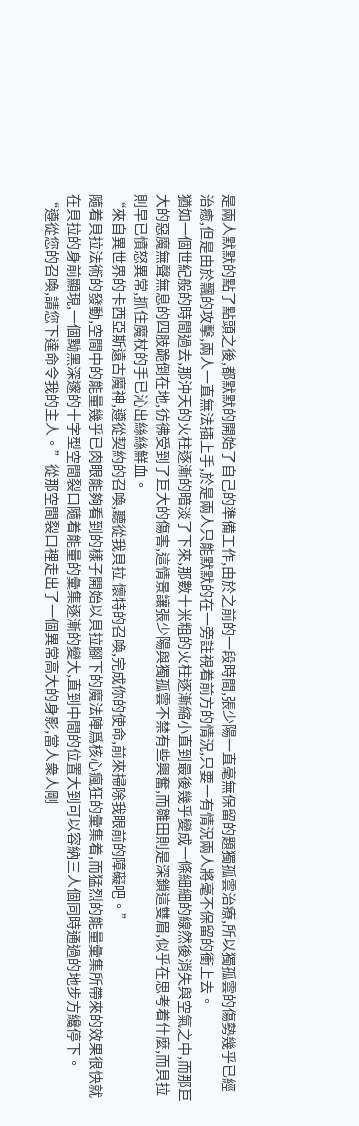是兩人默默的點了點頭之後,都默默的開始了自己的準備工作,由於之前的一段時間,張少陽一直毫無保留的題獨孤雲治療,所以獨孤雲的傷勢幾乎已經治癒,但是由於飄的攻擊,兩人一直無法插上手,於是兩人只能默默的在一旁註視着前方的情況,只要一有情況兩人將毫不保留的衝上去。
猶如一個世紀般的時間過去,那沖天的火柱逐漸的暗淡了下來,那數十米粗的火柱逐漸縮小直到最後幾乎變成一條細細的線然後消失與空氣之中,而那巨大的惡魔無聲無息的四肢跪倒在地,彷彿受到了巨大的傷害,這情景讓張少陽與獨孤雲不禁有些興奮,而雛田則是深鎖這雙眉,似乎在思考着什麼,而貝拉則早已憤怒異常,抓住魔杖的手已沁出絲絲鮮血。
“來自異世界的卡西亞斯遠古魔神,遵從契約的召喚,聽從我貝拉 懷特的召喚,完成你的使命,前來掃除我眼前的障礙吧。”
隨着貝拉法術的發動,空間中的能量幾乎已肉眼能夠看到的樣子開始以貝拉腳下的魔法陣爲核心瘋狂的彙集着,而猛烈的能量彙集所帶來的效果很快就在貝拉的身前顯現,一個黝黑深邃的十字型空間裂口隨着能量的彙集逐漸的變大,直到中間的位置大到可以容納三人個同時通過的地步方纔停下。
“遵從您的召喚,請您下達命令我的主人。”從那空間裂口裡走出了一個異常高大的身影,當人衆人剛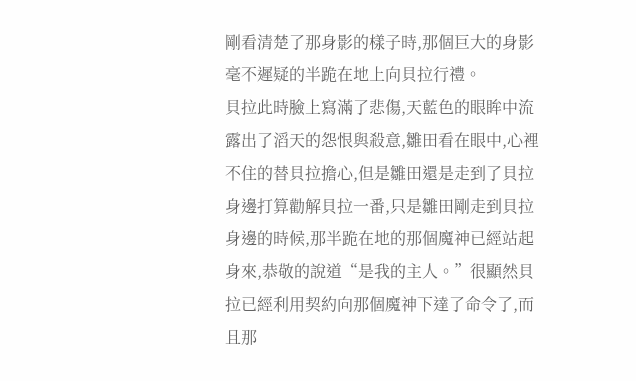剛看清楚了那身影的樣子時,那個巨大的身影毫不遲疑的半跪在地上向貝拉行禮。
貝拉此時臉上寫滿了悲傷,天藍色的眼眸中流露出了滔天的怨恨與殺意,雛田看在眼中,心裡不住的替貝拉擔心,但是雛田還是走到了貝拉身邊打算勸解貝拉一番,只是雛田剛走到貝拉身邊的時候,那半跪在地的那個魔神已經站起身來,恭敬的說道“是我的主人。”很顯然貝拉已經利用契約向那個魔神下達了命令了,而且那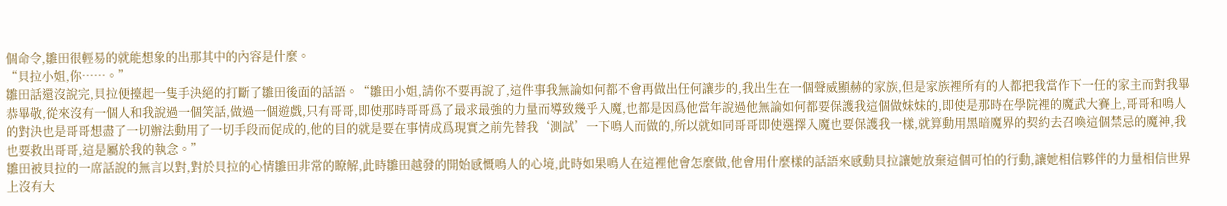個命令,雛田很輕易的就能想象的出那其中的內容是什麼。
“貝拉小姐,你……。”
雛田話還沒說完,貝拉便擡起一隻手決絕的打斷了雛田後面的話語。“雛田小姐,請你不要再說了,這件事我無論如何都不會再做出任何讓步的,我出生在一個聲威顯赫的家族,但是家族裡所有的人都把我當作下一任的家主而對我畢恭畢敬,從來沒有一個人和我說過一個笑話,做過一個遊戲,只有哥哥,即使那時哥哥爲了最求最強的力量而導致幾乎入魔,也都是因爲他當年說過他無論如何都要保護我這個做妹妹的,即使是那時在學院裡的魔武大賽上,哥哥和鳴人的對決也是哥哥想盡了一切辦法動用了一切手段而促成的,他的目的就是要在事情成爲現實之前先替我‘測試’一下鳴人而做的,所以就如同哥哥即使選擇入魔也要保護我一樣,就算動用黑暗魔界的契約去召喚這個禁忌的魔神,我也要救出哥哥,這是屬於我的執念。”
雛田被貝拉的一席話說的無言以對,對於貝拉的心情雛田非常的瞭解,此時雛田越發的開始感慨鳴人的心境,此時如果鳴人在這裡他會怎麼做,他會用什麼樣的話語來感動貝拉讓她放棄這個可怕的行動,讓她相信夥伴的力量相信世界上沒有大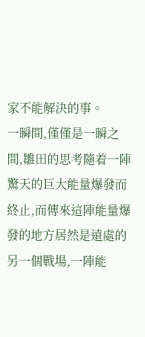家不能解決的事。
一瞬間,僅僅是一瞬之間,雛田的思考隨着一陣驚天的巨大能量爆發而終止,而傳來這陣能量爆發的地方居然是遠處的另一個戰場,一陣能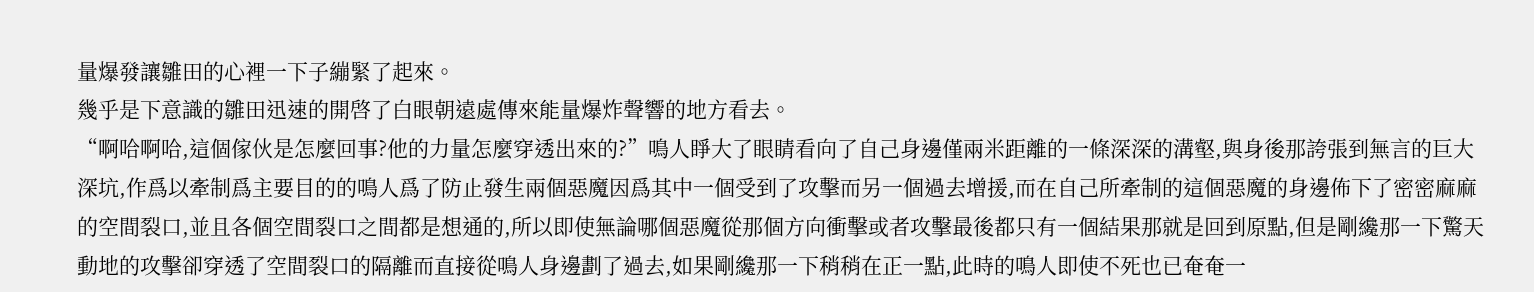量爆發讓雛田的心裡一下子繃緊了起來。
幾乎是下意識的雛田迅速的開啓了白眼朝遠處傳來能量爆炸聲響的地方看去。
“啊哈啊哈,這個傢伙是怎麼回事?他的力量怎麼穿透出來的?”鳴人睜大了眼睛看向了自己身邊僅兩米距離的一條深深的溝壑,與身後那誇張到無言的巨大深坑,作爲以牽制爲主要目的的鳴人爲了防止發生兩個惡魔因爲其中一個受到了攻擊而另一個過去增援,而在自己所牽制的這個惡魔的身邊佈下了密密麻麻的空間裂口,並且各個空間裂口之間都是想通的,所以即使無論哪個惡魔從那個方向衝擊或者攻擊最後都只有一個結果那就是回到原點,但是剛纔那一下驚天動地的攻擊卻穿透了空間裂口的隔離而直接從鳴人身邊劃了過去,如果剛纔那一下稍稍在正一點,此時的鳴人即使不死也已奄奄一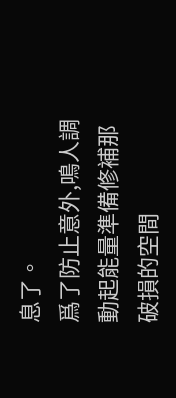息了。
爲了防止意外,鳴人調動起能量準備修補那破損的空間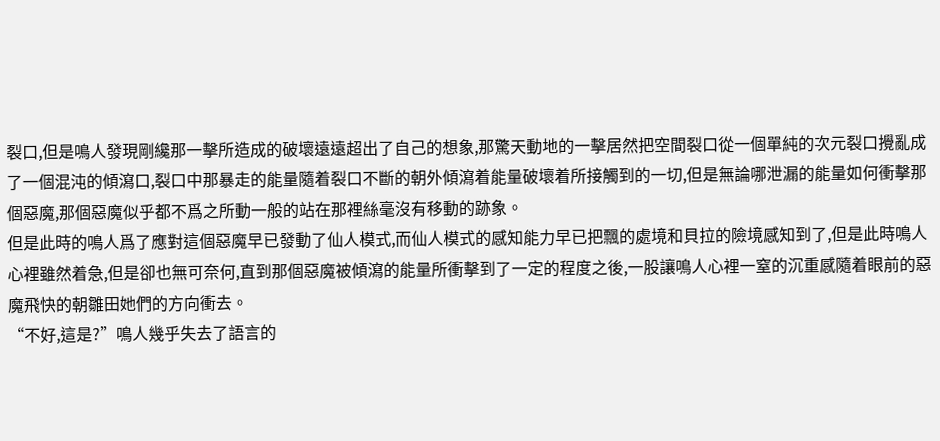裂口,但是鳴人發現剛纔那一擊所造成的破壞遠遠超出了自己的想象,那驚天動地的一擊居然把空間裂口從一個單純的次元裂口攪亂成了一個混沌的傾瀉口,裂口中那暴走的能量隨着裂口不斷的朝外傾瀉着能量破壞着所接觸到的一切,但是無論哪泄漏的能量如何衝擊那個惡魔,那個惡魔似乎都不爲之所動一般的站在那裡絲毫沒有移動的跡象。
但是此時的鳴人爲了應對這個惡魔早已發動了仙人模式,而仙人模式的感知能力早已把飄的處境和貝拉的險境感知到了,但是此時鳴人心裡雖然着急,但是卻也無可奈何,直到那個惡魔被傾瀉的能量所衝擊到了一定的程度之後,一股讓鳴人心裡一窒的沉重感隨着眼前的惡魔飛快的朝雛田她們的方向衝去。
“不好,這是?”鳴人幾乎失去了語言的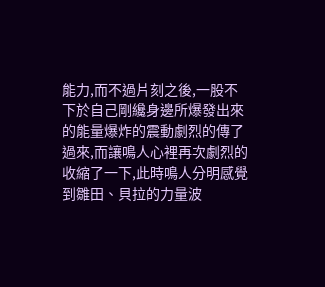能力,而不過片刻之後,一股不下於自己剛纔身邊所爆發出來的能量爆炸的震動劇烈的傳了過來,而讓鳴人心裡再次劇烈的收縮了一下,此時鳴人分明感覺到雛田、貝拉的力量波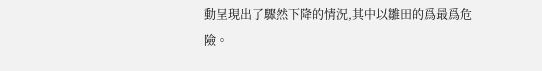動呈現出了驟然下降的情況,其中以雛田的爲最爲危險。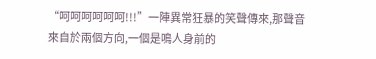“呵呵呵呵呵呵!!!”一陣異常狂暴的笑聲傳來,那聲音來自於兩個方向,一個是鳴人身前的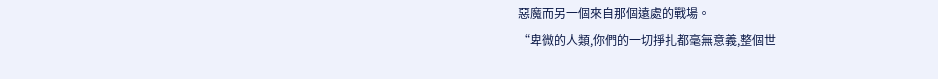惡魔而另一個來自那個遠處的戰場。
“卑微的人類,你們的一切掙扎都毫無意義,整個世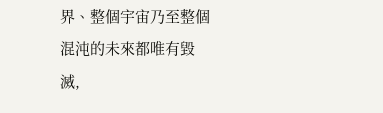界、整個宇宙乃至整個混沌的未來都唯有毀滅,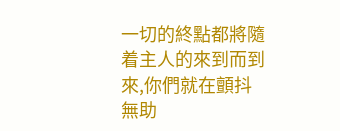一切的終點都將隨着主人的來到而到來,你們就在顫抖無助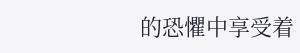的恐懼中享受着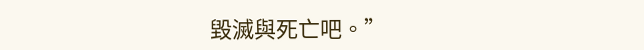毀滅與死亡吧。”